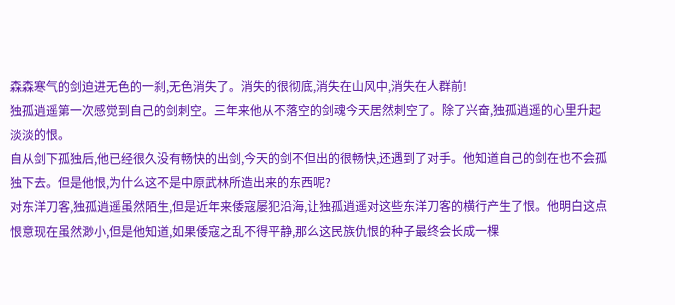森森寒气的剑迫进无色的一刹,无色消失了。消失的很彻底,消失在山风中,消失在人群前!
独孤逍遥第一次感觉到自己的剑刺空。三年来他从不落空的剑魂今天居然刺空了。除了兴奋,独孤逍遥的心里升起淡淡的恨。
自从剑下孤独后,他已经很久没有畅快的出剑,今天的剑不但出的很畅快,还遇到了对手。他知道自己的剑在也不会孤独下去。但是他恨,为什么这不是中原武林所造出来的东西呢?
对东洋刀客,独孤逍遥虽然陌生,但是近年来倭寇屡犯沿海,让独孤逍遥对这些东洋刀客的横行产生了恨。他明白这点恨意现在虽然渺小,但是他知道,如果倭寇之乱不得平静,那么这民族仇恨的种子最终会长成一棵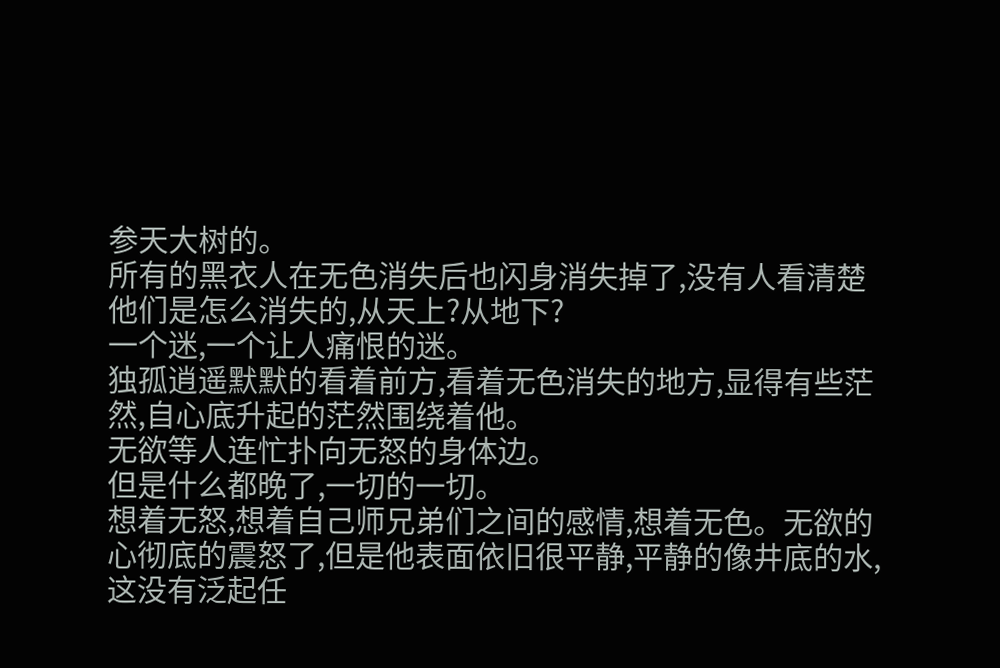参天大树的。
所有的黑衣人在无色消失后也闪身消失掉了,没有人看清楚他们是怎么消失的,从天上?从地下?
一个迷,一个让人痛恨的迷。
独孤逍遥默默的看着前方,看着无色消失的地方,显得有些茫然,自心底升起的茫然围绕着他。
无欲等人连忙扑向无怒的身体边。
但是什么都晚了,一切的一切。
想着无怒,想着自己师兄弟们之间的感情,想着无色。无欲的心彻底的震怒了,但是他表面依旧很平静,平静的像井底的水,这没有泛起任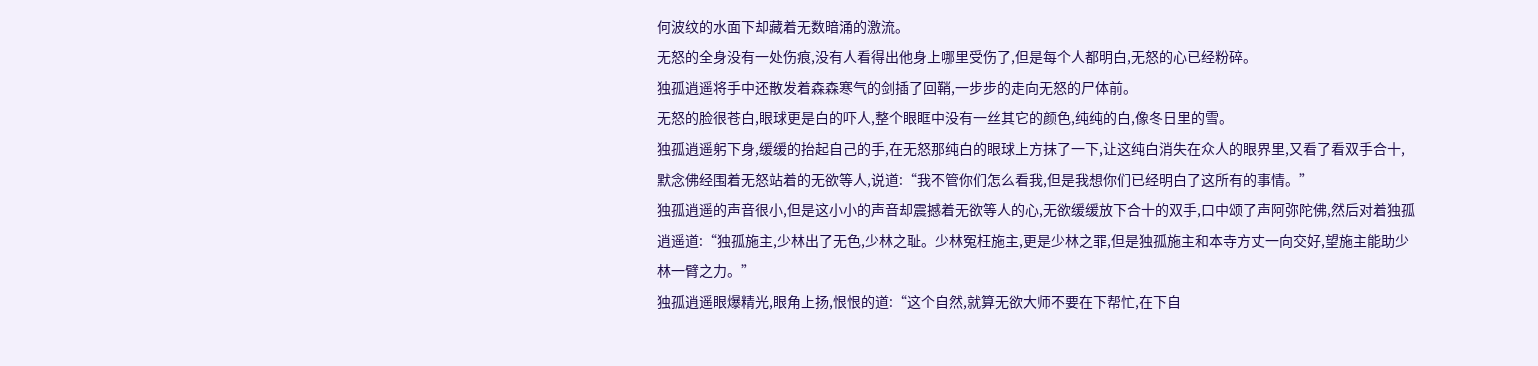何波纹的水面下却藏着无数暗涌的激流。
无怒的全身没有一处伤痕,没有人看得出他身上哪里受伤了,但是每个人都明白,无怒的心已经粉碎。
独孤逍遥将手中还散发着森森寒气的剑插了回鞘,一步步的走向无怒的尸体前。
无怒的脸很苍白,眼球更是白的吓人,整个眼眶中没有一丝其它的颜色,纯纯的白,像冬日里的雪。
独孤逍遥躬下身,缓缓的抬起自己的手,在无怒那纯白的眼球上方抹了一下,让这纯白消失在众人的眼界里,又看了看双手合十,默念佛经围着无怒站着的无欲等人,说道:“我不管你们怎么看我,但是我想你们已经明白了这所有的事情。”
独孤逍遥的声音很小,但是这小小的声音却震撼着无欲等人的心,无欲缓缓放下合十的双手,口中颂了声阿弥陀佛,然后对着独孤逍遥道:“独孤施主,少林出了无色,少林之耻。少林冤枉施主,更是少林之罪,但是独孤施主和本寺方丈一向交好,望施主能助少林一臂之力。”
独孤逍遥眼爆精光,眼角上扬,恨恨的道:“这个自然,就算无欲大师不要在下帮忙,在下自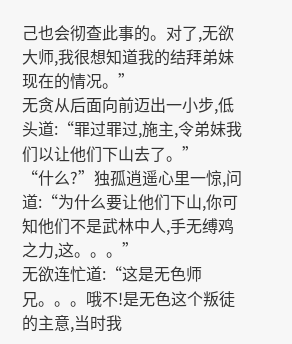己也会彻查此事的。对了,无欲大师,我很想知道我的结拜弟妹现在的情况。”
无贪从后面向前迈出一小步,低头道:“罪过罪过,施主,令弟妹我们以让他们下山去了。”
“什么?”独孤逍遥心里一惊,问道:“为什么要让他们下山,你可知他们不是武林中人,手无缚鸡之力,这。。。”
无欲连忙道:“这是无色师兄。。。哦不!是无色这个叛徒的主意,当时我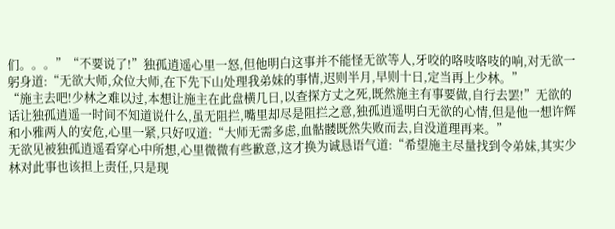们。。。”“不要说了!”独孤逍遥心里一怒,但他明白这事并不能怪无欲等人,牙咬的咯吱咯吱的响,对无欲一躬身道:“无欲大师,众位大师,在下先下山处理我弟妹的事情,迟则半月,早则十日,定当再上少林。”
“施主去吧!少林之难以过,本想让施主在此盘横几日,以查探方丈之死,既然施主有事要做,自行去罢!”无欲的话让独孤逍遥一时间不知道说什么,虽无阻拦,嘴里却尽是阻拦之意,独孤逍遥明白无欲的心情,但是他一想许辉和小雅两人的安危,心里一紧,只好叹道:“大师无需多虑,血骷髅既然失败而去,自没道理再来。”
无欲见被独孤逍遥看穿心中所想,心里微微有些歉意,这才换为诚恳语气道:“希望施主尽量找到令弟妹,其实少林对此事也该担上责任,只是现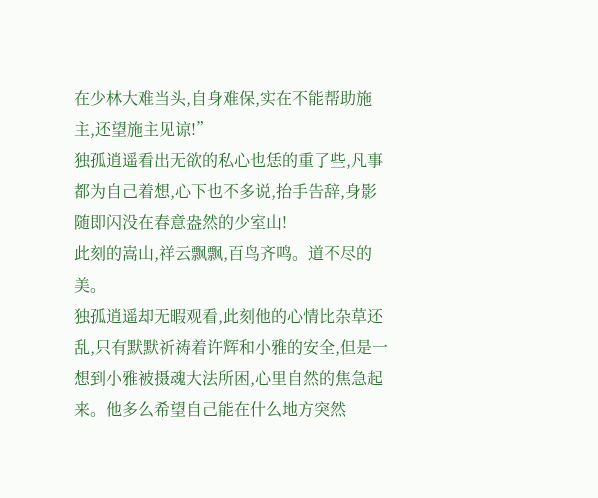在少林大难当头,自身难保,实在不能帮助施主,还望施主见谅!”
独孤逍遥看出无欲的私心也恁的重了些,凡事都为自己着想,心下也不多说,抬手告辞,身影随即闪没在春意盎然的少室山!
此刻的嵩山,祥云飘飘,百鸟齐鸣。道不尽的美。
独孤逍遥却无暇观看,此刻他的心情比杂草还乱,只有默默祈祷着许辉和小雅的安全,但是一想到小雅被摄魂大法所困,心里自然的焦急起来。他多么希望自己能在什么地方突然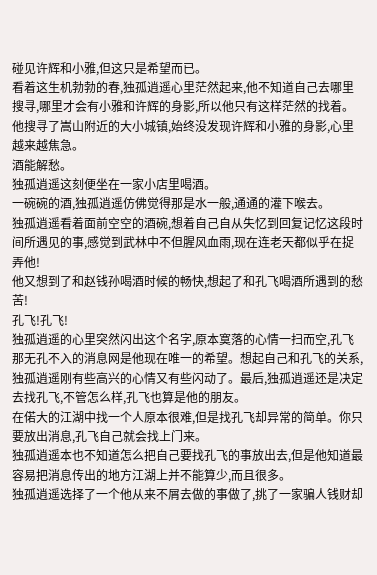碰见许辉和小雅,但这只是希望而已。
看着这生机勃勃的春,独孤逍遥心里茫然起来,他不知道自己去哪里搜寻,哪里才会有小雅和许辉的身影,所以他只有这样茫然的找着。
他搜寻了嵩山附近的大小城镇,始终没发现许辉和小雅的身影,心里越来越焦急。
酒能解愁。
独孤逍遥这刻便坐在一家小店里喝酒。
一碗碗的酒,独孤逍遥仿佛觉得那是水一般,通通的灌下喉去。
独孤逍遥看着面前空空的酒碗,想着自己自从失忆到回复记忆这段时间所遇见的事,感觉到武林中不但腥风血雨,现在连老天都似乎在捉弄他!
他又想到了和赵钱孙喝酒时候的畅快,想起了和孔飞喝酒所遇到的愁苦!
孔飞!孔飞!
独孤逍遥的心里突然闪出这个名字,原本寞落的心情一扫而空,孔飞那无孔不入的消息网是他现在唯一的希望。想起自己和孔飞的关系,独孤逍遥刚有些高兴的心情又有些闪动了。最后,独孤逍遥还是决定去找孔飞,不管怎么样,孔飞也算是他的朋友。
在偌大的江湖中找一个人原本很难,但是找孔飞却异常的简单。你只要放出消息,孔飞自己就会找上门来。
独孤逍遥本也不知道怎么把自己要找孔飞的事放出去,但是他知道最容易把消息传出的地方江湖上并不能算少,而且很多。
独孤逍遥选择了一个他从来不屑去做的事做了,挑了一家骗人钱财却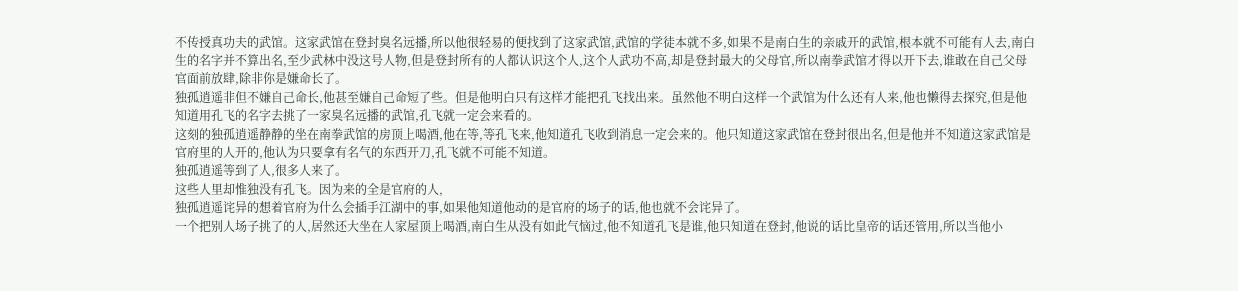不传授真功夫的武馆。这家武馆在登封臭名远播,所以他很轻易的便找到了这家武馆,武馆的学徒本就不多,如果不是南白生的亲戚开的武馆,根本就不可能有人去,南白生的名字并不算出名,至少武林中没这号人物,但是登封所有的人都认识这个人,这个人武功不高,却是登封最大的父母官,所以南拳武馆才得以开下去,谁敢在自己父母官面前放肆,除非你是嫌命长了。
独孤逍遥非但不嫌自己命长,他甚至嫌自己命短了些。但是他明白只有这样才能把孔飞找出来。虽然他不明白这样一个武馆为什么还有人来,他也懒得去探究,但是他知道用孔飞的名字去挑了一家臭名远播的武馆,孔飞就一定会来看的。
这刻的独孤逍遥静静的坐在南拳武馆的房顶上喝酒,他在等,等孔飞来,他知道孔飞收到消息一定会来的。他只知道这家武馆在登封很出名,但是他并不知道这家武馆是官府里的人开的,他认为只要拿有名气的东西开刀,孔飞就不可能不知道。
独孤逍遥等到了人,很多人来了。
这些人里却惟独没有孔飞。因为来的全是官府的人,
独孤逍遥诧异的想着官府为什么会插手江湖中的事,如果他知道他动的是官府的场子的话,他也就不会诧异了。
一个把别人场子挑了的人,居然还大坐在人家屋顶上喝酒,南白生从没有如此气恼过,他不知道孔飞是谁,他只知道在登封,他说的话比皇帝的话还管用,所以当他小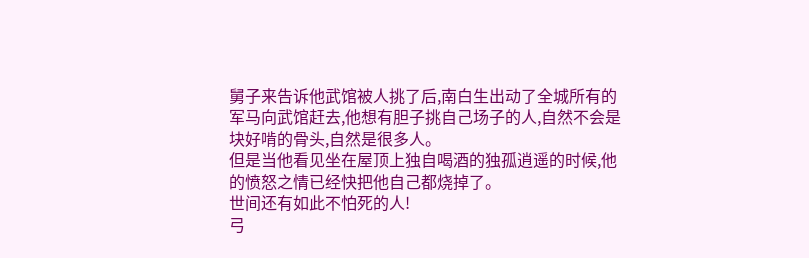舅子来告诉他武馆被人挑了后,南白生出动了全城所有的军马向武馆赶去,他想有胆子挑自己场子的人,自然不会是块好啃的骨头,自然是很多人。
但是当他看见坐在屋顶上独自喝酒的独孤逍遥的时候,他的愤怒之情已经快把他自己都烧掉了。
世间还有如此不怕死的人!
弓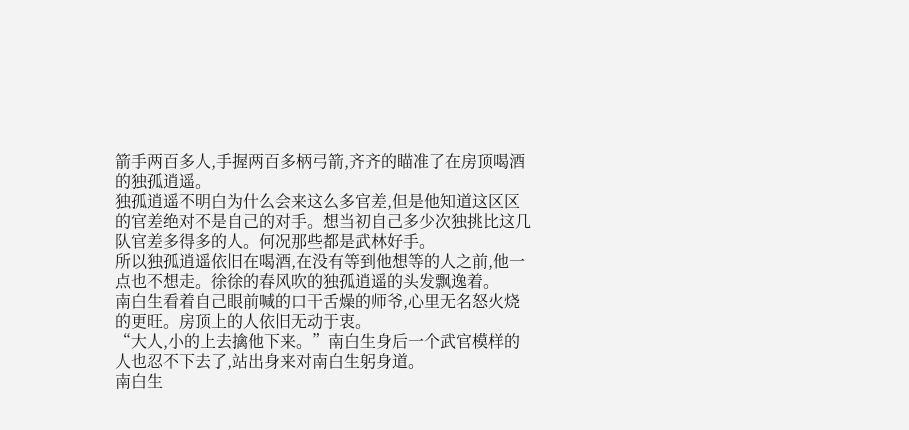箭手两百多人,手握两百多柄弓箭,齐齐的瞄准了在房顶喝酒的独孤逍遥。
独孤逍遥不明白为什么会来这么多官差,但是他知道这区区的官差绝对不是自己的对手。想当初自己多少次独挑比这几队官差多得多的人。何况那些都是武林好手。
所以独孤逍遥依旧在喝酒,在没有等到他想等的人之前,他一点也不想走。徐徐的春风吹的独孤逍遥的头发飘逸着。
南白生看着自己眼前喊的口干舌燥的师爷,心里无名怒火烧的更旺。房顶上的人依旧无动于衷。
“大人,小的上去擒他下来。”南白生身后一个武官模样的人也忍不下去了,站出身来对南白生躬身道。
南白生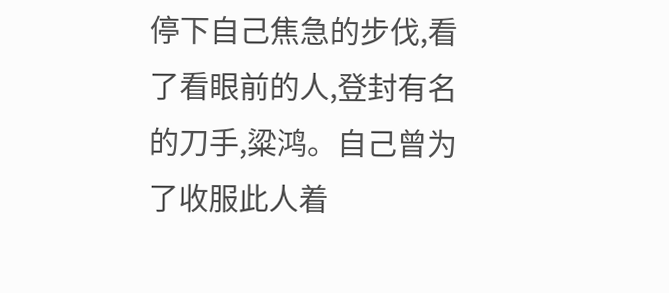停下自己焦急的步伐,看了看眼前的人,登封有名的刀手,粱鸿。自己曾为了收服此人着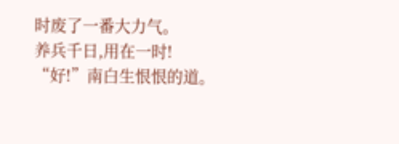时废了一番大力气。
养兵千日,用在一时!
“好!”南白生恨恨的道。